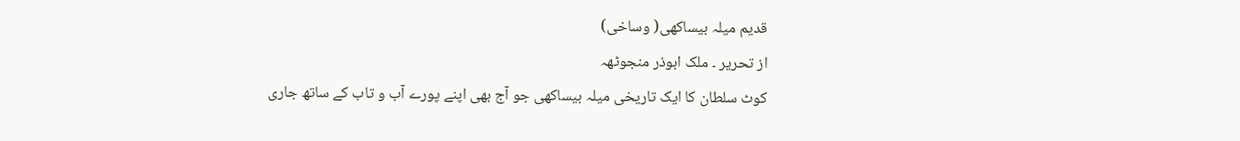قدیم میلہ بیساکھی( وساخی)
از تحریر ۔ ملک ابوذر منجوٹھہ
کوٹ سلطان کا ایک تاریخی میلہ بیساکھی جو آج بھی اپنے پورے آب و تاب کے ساتھ جاری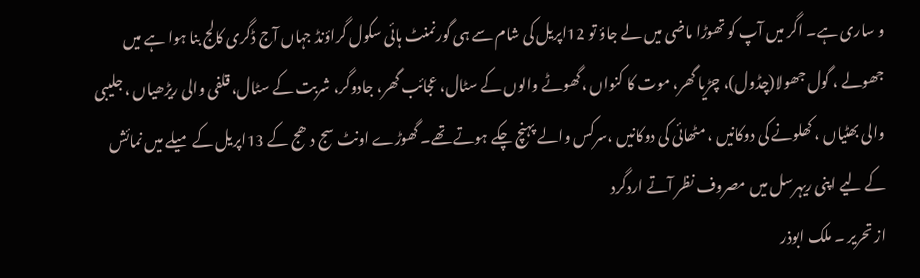و ساری ہے۔ اگر میں آپ کو تھوڑا ماضی میں لے جاؤ تو 12اپریل کی شام سے ہی گورنمنٹ ہائی سکول گراؤنڈ جہاں آج ڈگری کالج بنا ہوا ہے میں جھولے ، گول جھولا(چڈول)، چڑیا گھر، موت کا کنواں ،گھوٹے والوں کے سٹال، عجائب گھر، جادوگر، شربت کے سٹال، قلفی والی ریڑھیاں ، جلیبی والی بھٹیاں ، کھلونے کی دوکانیں ، مٹھائی کی دوکانیں ،سرکس والے پہنچ چکے ہوتے تھے۔ گھوڑے اونٹ سج دھج کے 13اپریل کے میلے میں نمائش کے لیے اپنی ریہرسل میں مصروف نظر آتے اردگرد
از تحریر ۔ ملک ابوذر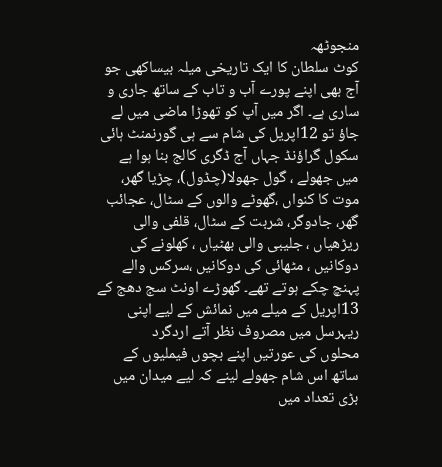منجوٹھہ
کوٹ سلطان کا ایک تاریخی میلہ بیساکھی جو آج بھی اپنے پورے آب و تاب کے ساتھ جاری و ساری ہے۔ اگر میں آپ کو تھوڑا ماضی میں لے جاؤ تو 12اپریل کی شام سے ہی گورنمنٹ ہائی سکول گراؤنڈ جہاں آج ڈگری کالج بنا ہوا ہے میں جھولے ، گول جھولا(چڈول)، چڑیا گھر، موت کا کنواں ،گھوٹے والوں کے سٹال، عجائب گھر، جادوگر، شربت کے سٹال، قلفی والی ریڑھیاں ، جلیبی والی بھٹیاں ، کھلونے کی دوکانیں ، مٹھائی کی دوکانیں ،سرکس والے پہنچ چکے ہوتے تھے۔ گھوڑے اونٹ سج دھج کے 13اپریل کے میلے میں نمائش کے لیے اپنی ریہرسل میں مصروف نظر آتے اردگرد
محلوں کی عورتیں اپنے بچوں فیملیوں کے ساتھ اس شام جھولے لینے کہ لیے میدان میں بڑی تعداد میں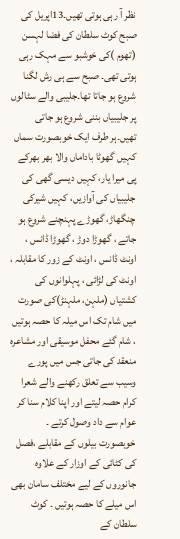نظر آ رہی ہوتی تھیں۔13اپریل کی صبح کوٹ سلطان کی فضا لہسن (تھوم )کی خوشبو سے مہک رہی ہوتی تھی۔ صبح سے ہی رش لگنا شروع ہو جاتا تھا۔جلیبی والے سٹالوں پر جلیبیاں بننی شروع ہو جاتی تھیں۔ہر طرف ایک خوبصورت سماں کہیں گھوٹا باداماں والا بھر بھرکے پی میرا یار، کہیں دیسی گھی کی جلیبیاں کی آوازیں، کہیں شیرکی چنگھاڑ، گھوڑے پہنچنے شروع ہو جاتے ، گھوڑا دوڑ ، گھوڑا ڈانس ، اونٹ ڈانس ، اونٹ کے زور کا مقابلہ ، اونٹ کی لڑائی ، پہلوانوں کی کشتیاں (ملہن، ملہنڑ)کی صورت میں شام تک اس میلہ کا حصہ ہوتیں ، شام گئے محفل موسیقی اور مشاعرہ منعقد کی جاتی جس میں پورے وسیب سے تعلق رکھنے والے شعرا کرام حصہ لیتے اور اپنا کلام سنا کر عوام سے داد وصول کرتے ۔ خوبصورت بیلوں کے مقابلے ،فصل کی کٹائی کے اوزار کے علاوہ جانوروں کے لیے مختلف سامان بھی اس میلے کا حصہ ہوتیں ۔ کوٹ سلطان کے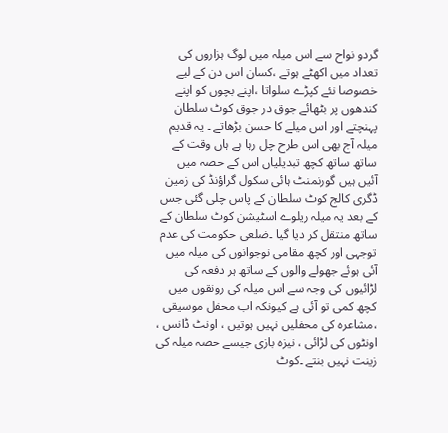گردو نواح سے اس میلہ میں لوگ ہزاروں کی تعداد میں اکھٹے ہوتے ،کسان اس دن کے لیے خصوصا نئے کپڑے سلواتا ،اپنے بچوں کو اپنے کندھوں پر بٹھائے جوق در جوق کوٹ سلطان پہنچتے اور اس میلے کا حسن بڑھاتے ۔ یہ قدیم میلہ آج بھی اس طرح چل رہا ہے ہاں وقت کے ساتھ ساتھ کچھ تبدیلیاں اس کے حصہ میں آئیں ہیں گورنمنٹ ہائی سکول گراؤنڈ کی زمین ڈگری کالج کوٹ سلطان کے پاس چلی گئی جس کے بعد یہ میلہ ریلوے اسٹیشن کوٹ سلطان کے ساتھ منتقل کر دیا گیا ۔ضلعی حکومت کی عدم توجہی اور کچھ مقامی نوجوانوں کی میلہ میں آئی ہوئے جھولے والوں کے ساتھ ہر دفعہ کی لڑائیوں کی وجہ سے اس میلہ کی رونقوں میں کچھ کمی تو آئی ہے کیونکہ اب محفل موسیقی ،مشاعرہ کی محفلیں نہیں ہوتیں ، اونٹ ڈانس ، اونٹوں کی لڑائی ، نیزہ بازی جیسے حصہ میلہ کی زینت نہیں بنتے ۔کوٹ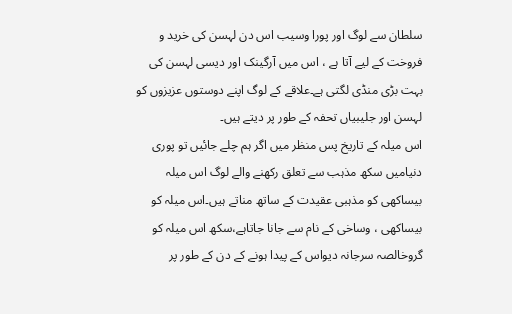سلطان سے لوگ اور پورا وسیب اس دن لہسن کی خرید و فروخت کے لیے آتا ہے ، اس میں آرگینک اور دیسی لہسن کی بہت بڑی منڈی لگتی ہے۔علاقے کے لوگ اپنے دوستوں عزیزوں کو لہسن اور جلیبیاں تحفہ کے طور پر دیتے ہیں۔
اس میلہ کے تاریخ پس منظر میں اگر ہم چلے جائیں تو پوری دنیامیں سکھ مذہب سے تعلق رکھنے والے لوگ اس میلہ بیساکھی کو مذہبی عقیدت کے ساتھ مناتے ہیں۔اس میلہ کو بیساکھی ، وساخی کے نام سے جانا جاتاہے،سکھ اس میلہ کو گروخالصہ سرجانہ دیواس کے پیدا ہونے کے دن کے طور پر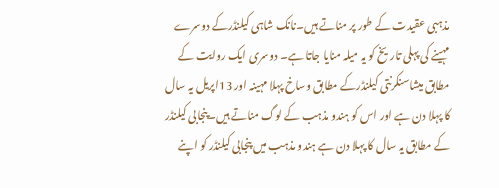مذہبی عقیدت کے طور پر مناتے ہیں۔نانک شاہی کیلنڈرکے دوسرے مہینے کی پہلی تاریخ کو یہ میلہ منایا جاتا ہے۔ دوسری ایک روایت کے مطابق میشاسنکرنتی کیلنڈرکے مطابق وساخ پہلا مہینہ اور 13اپریل یہ سال کا پہلا دن ہے اور اس کو ہندو مذہب کے لوگ مناتے ہیں۔پنجابی کیلنڈر کے مطابق یہ سال کا پہلا دن ہے ہندو مذہب میں پنجابی کیلنڈر کو اپنے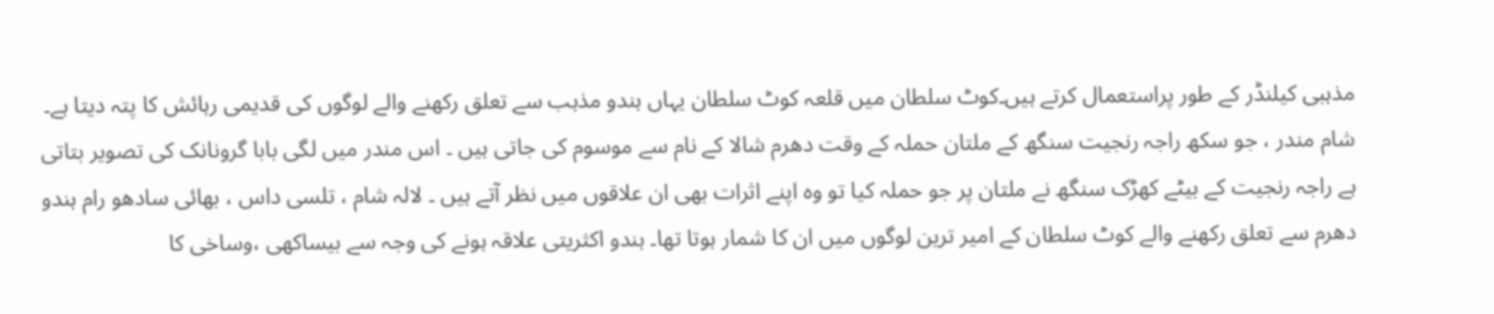مذہبی کیلنڈر کے طور پراستعمال کرتے ہیں۔کوٹ سلطان میں قلعہ کوٹ سلطان یہاں ہندو مذہب سے تعلق رکھنے والے لوگوں کی قدیمی رہائش کا پتہ دیتا ہے۔ شام مندر ، جو سکھ راجہ رنجیت سنگھ کے ملتان حملہ کے وقت دھرم شالا کے نام سے موسوم کی جاتی ہیں ۔ اس مندر میں لگی بابا گرونانک کی تصویر بتاتی ہے راجہ رنجیت کے بیٹے کھڑک سنگھ نے ملتان پر جو حملہ کیا تو وہ اپنے اثرات بھی ان علاقوں میں نظر آتے ہیں ۔ لالہ شام ، تلسی داس ، بھائی سادھو رام ہندو دھرم سے تعلق رکھنے والے کوٹ سلطان کے امیر ترین لوگوں میں ان کا شمار ہوتا تھا۔ ہندو اکثریتی علاقہ ہونے کی وجہ سے بیساکھی ،وساخی کا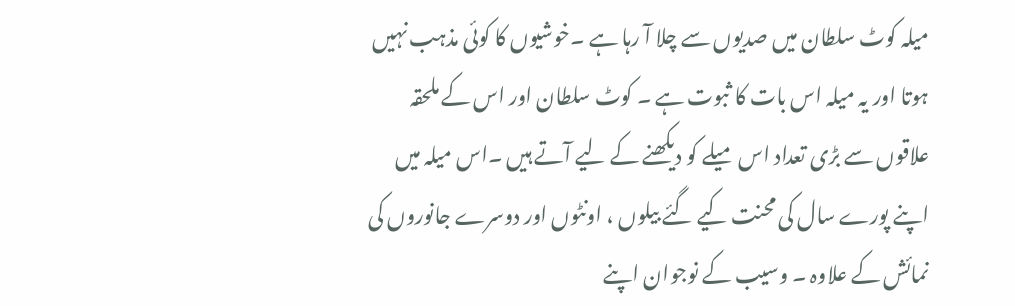میلہ کوٹ سلطان میں صدیوں سے چلا آ رہا ہے ۔خوشیوں کا کوئی مذہب نہیں ہوتا اور یہ میلہ اس بات کا ثبوت ہے ۔ کوٹ سلطان اور اس کے ملحقہ علاقوں سے بڑی تعداد اس میلے کو دیکھنے کے لیے آتے ہیں ۔اس میلہ میں اپنے پورے سال کی محنت کیے گئے بیلوں ، اونٹوں اور دوسرے جانوروں کی نمائش کے علاوہ ۔ وسیب کے نوجوان اپنے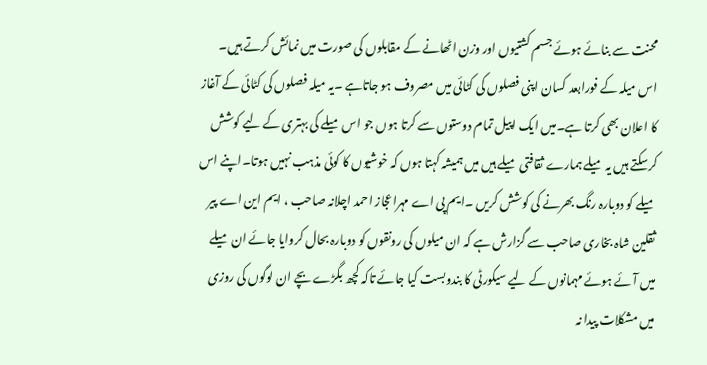محنت سے بنائے ہوئے جسم کشتیوں اور وزن اٹھانے کے مقابلوں کی صورت میں نمائش کرتے ہیں۔ اس میلہ کے فورابعد کسان اپنی فصلوں کی کٹائی میں مصروف ہو جاتاہے ۔یہ میلہ فصلوں کی کٹائی کے آغاز کا اعلان بھی کرتا ہے۔میں ایک اپیل تمام دوستوں سے کرتا ہوں جو اس میلے کی بہتری کے لیے کوشش کرسکتے ہیں یہ میلے ہمارے ثقافتی میلے ہیں میں ہمیشہ کہتا ہوں کہ خوشیوں کا کوئی مذہب نہیں ہوتا۔اپنے اس میلے کو دوبارہ رنگ بھرنے کی کوشش کریں ۔ایم پی اے مہراعجاز احمد اچلانہ صاحب ، ایم این اے پیر ثقلین شاہ بخاری صاحب سے گزارش ہے کہ ان میلوں کی رونقوں کو دوبارہ بحال کروایا جائے ان میلے میں آئے ہوئے مہمانوں کے لیے سیکورٹی کا بندوبست کیا جائے تاکہ کچھ بگڑے بچے ان لوگوں کی روزی میں مشکلات پیدا نہ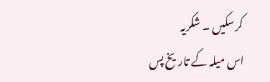کرسکیں ۔ شکریہ
اس میلہ کے تاریخ پس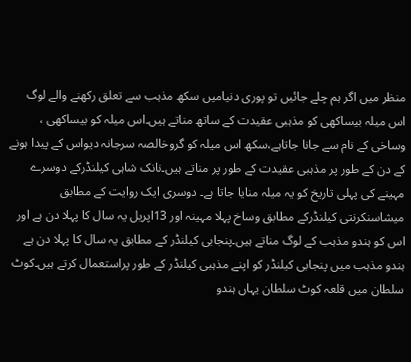منظر میں اگر ہم چلے جائیں تو پوری دنیامیں سکھ مذہب سے تعلق رکھنے والے لوگ اس میلہ بیساکھی کو مذہبی عقیدت کے ساتھ مناتے ہیں۔اس میلہ کو بیساکھی ، وساخی کے نام سے جانا جاتاہے،سکھ اس میلہ کو گروخالصہ سرجانہ دیواس کے پیدا ہونے کے دن کے طور پر مذہبی عقیدت کے طور پر مناتے ہیں۔نانک شاہی کیلنڈرکے دوسرے مہینے کی پہلی تاریخ کو یہ میلہ منایا جاتا ہے۔ دوسری ایک روایت کے مطابق میشاسنکرنتی کیلنڈرکے مطابق وساخ پہلا مہینہ اور 13اپریل یہ سال کا پہلا دن ہے اور اس کو ہندو مذہب کے لوگ مناتے ہیں۔پنجابی کیلنڈر کے مطابق یہ سال کا پہلا دن ہے ہندو مذہب میں پنجابی کیلنڈر کو اپنے مذہبی کیلنڈر کے طور پراستعمال کرتے ہیں۔کوٹ سلطان میں قلعہ کوٹ سلطان یہاں ہندو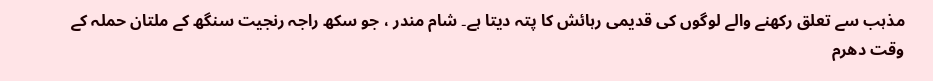مذہب سے تعلق رکھنے والے لوگوں کی قدیمی رہائش کا پتہ دیتا ہے۔ شام مندر ، جو سکھ راجہ رنجیت سنگھ کے ملتان حملہ کے وقت دھرم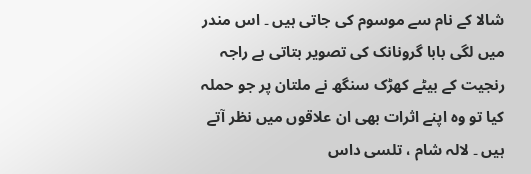شالا کے نام سے موسوم کی جاتی ہیں ۔ اس مندر میں لگی بابا گرونانک کی تصویر بتاتی ہے راجہ رنجیت کے بیٹے کھڑک سنگھ نے ملتان پر جو حملہ کیا تو وہ اپنے اثرات بھی ان علاقوں میں نظر آتے ہیں ۔ لالہ شام ، تلسی داس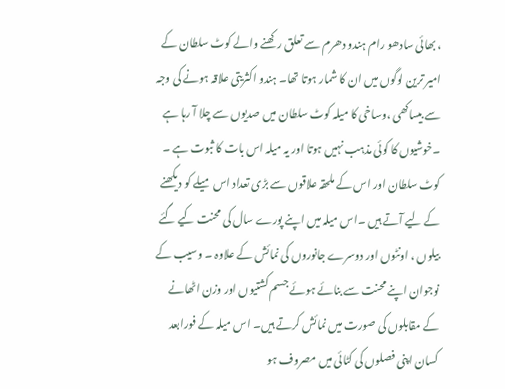، بھائی سادھو رام ہندو دھرم سے تعلق رکھنے والے کوٹ سلطان کے امیر ترین لوگوں میں ان کا شمار ہوتا تھا۔ ہندو اکثریتی علاقہ ہونے کی وجہ سے بیساکھی ،وساخی کا میلہ کوٹ سلطان میں صدیوں سے چلا آ رہا ہے ۔خوشیوں کا کوئی مذہب نہیں ہوتا اور یہ میلہ اس بات کا ثبوت ہے ۔ کوٹ سلطان اور اس کے ملحقہ علاقوں سے بڑی تعداد اس میلے کو دیکھنے کے لیے آتے ہیں ۔اس میلہ میں اپنے پورے سال کی محنت کیے گئے بیلوں ، اونٹوں اور دوسرے جانوروں کی نمائش کے علاوہ ۔ وسیب کے نوجوان اپنے محنت سے بنائے ہوئے جسم کشتیوں اور وزن اٹھانے کے مقابلوں کی صورت میں نمائش کرتے ہیں۔ اس میلہ کے فورابعد کسان اپنی فصلوں کی کٹائی میں مصروف ہو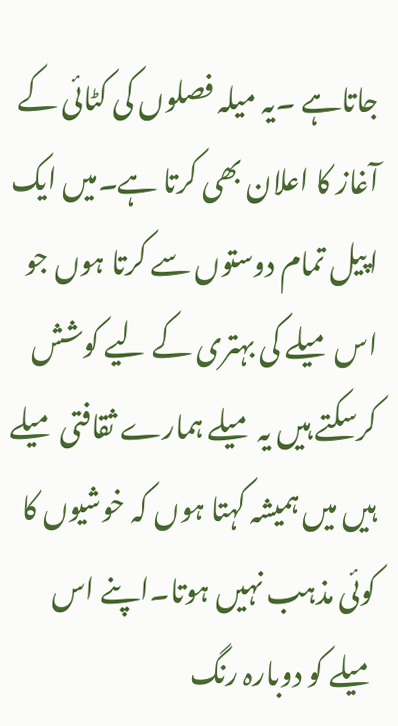جاتاہے ۔یہ میلہ فصلوں کی کٹائی کے آغاز کا اعلان بھی کرتا ہے۔میں ایک اپیل تمام دوستوں سے کرتا ہوں جو اس میلے کی بہتری کے لیے کوشش کرسکتے ہیں یہ میلے ہمارے ثقافتی میلے ہیں میں ہمیشہ کہتا ہوں کہ خوشیوں کا کوئی مذہب نہیں ہوتا۔اپنے اس میلے کو دوبارہ رنگ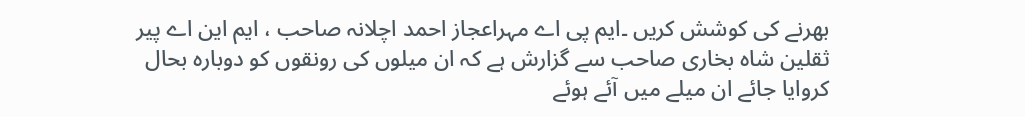بھرنے کی کوشش کریں ۔ایم پی اے مہراعجاز احمد اچلانہ صاحب ، ایم این اے پیر ثقلین شاہ بخاری صاحب سے گزارش ہے کہ ان میلوں کی رونقوں کو دوبارہ بحال کروایا جائے ان میلے میں آئے ہوئے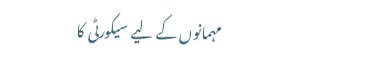مہمانوں کے لیے سیکورٹی کا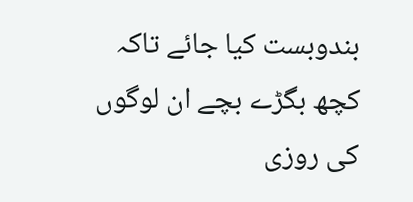بندوبست کیا جائے تاکہ کچھ بگڑے بچے ان لوگوں کی روزی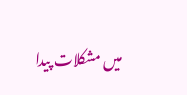میں مشکلات پیدا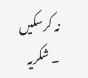نہ کرسکیں ۔ شکریہ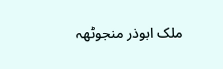ملک ابوذر منجوٹھہ